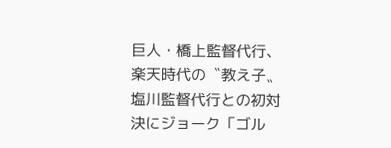巨人・橋上監督代行、楽天時代の〝教え子〟塩川監督代行との初対決にジョーク「ゴル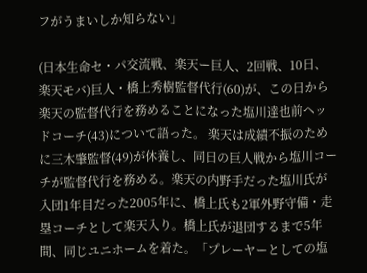フがうまいしか知らない」

(日本生命セ・パ交流戦、楽天ー巨人、2回戦、10日、楽天モバ)巨人・橋上秀樹監督代行(60)が、この日から楽天の監督代行を務めることになった塩川達也前ヘッドコーチ(43)について語った。 楽天は成績不振のために三木肇監督(49)が休養し、同日の巨人戦から塩川コーチが監督代行を務める。楽天の内野手だった塩川氏が入団1年目だった2005年に、橋上氏も2軍外野守備・走塁コーチとして楽天入り。橋上氏が退団するまで5年間、同じユニホームを着た。「プレーヤーとしての塩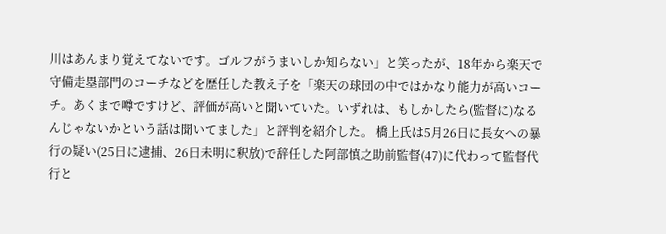川はあんまり覚えてないです。ゴルフがうまいしか知らない」と笑ったが、18年から楽天で守備走塁部門のコーチなどを歴任した教え子を「楽天の球団の中ではかなり能力が高いコーチ。あくまで噂ですけど、評価が高いと聞いていた。いずれは、もしかしたら(監督に)なるんじゃないかという話は聞いてました」と評判を紹介した。 橋上氏は5月26日に長女への暴行の疑い(25日に逮捕、26日未明に釈放)で辞任した阿部慎之助前監督(47)に代わって監督代行と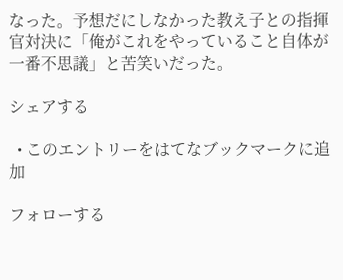なった。予想だにしなかった教え子との指揮官対決に「俺がこれをやっていること自体が一番不思議」と苦笑いだった。

シェアする

  • このエントリーをはてなブックマークに追加

フォローする